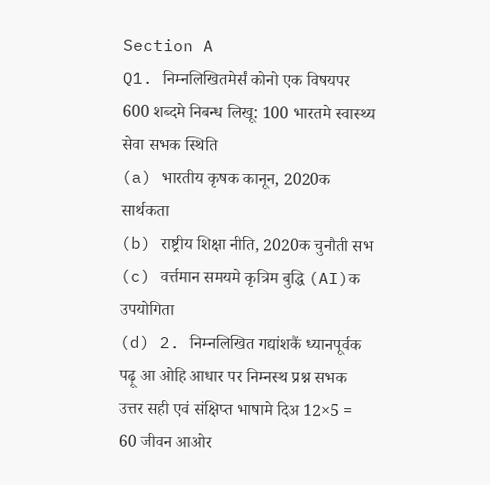Section A
Q1. निम्नलिखितमेर्सं कोनो एक विषयपर 600 शब्दमे निबन्ध लिखू: 100 भारतमे स्वास्थ्य सेवा सभक स्थिति
(a) भारतीय कृषक कानून, 2020क सार्थकता
(b) राष्ट्रीय शिक्षा नीति, 2020क चुनौती सभ
(c) वर्त्तमान समयमे कृत्रिम बुद्धि (AI)क उपयोगिता
(d) 2. निम्नलिखित गद्यांशकैं ध्यानपूर्वक पढ़ू आ ओहि आधार पर निम्नस्थ प्रश्न सभक उत्तर सही एवं संक्षिप्त भाषामे दिअ 12×5 = 60 जीवन आओर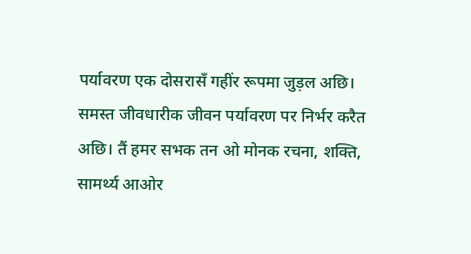पर्यावरण एक दोसरासँ गहींर रूपमा जुड़ल अछि। समस्त जीवधारीक जीवन पर्यावरण पर निर्भर करैत अछि। तैं हमर सभक तन ओ मोनक रचना, शक्ति, सामर्थ्य आओर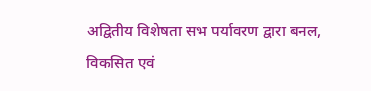अद्वितीय विशेषता सभ पर्यावरण द्वारा बनल, विकसित एवं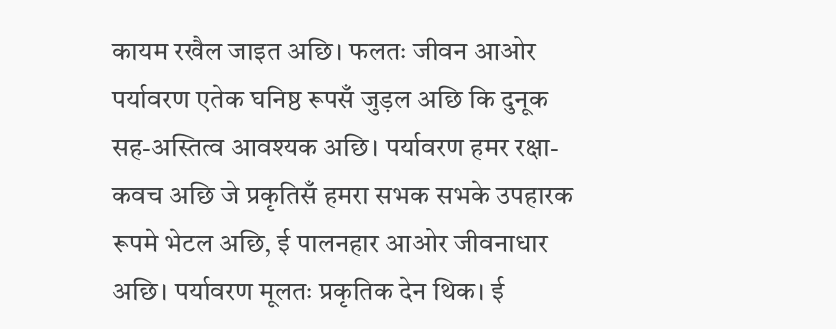कायम रखैल जाइत अछि। फलतः जीवन आओर पर्यावरण एतेक घनिष्ठ रूपसँ जुड़ल अछि कि दुनूक सह-अस्तित्व आवश्यक अछि। पर्यावरण हमर रक्षा-कवच अछि जे प्रकृतिसँ हमरा सभक सभके उपहारक रूपमे भेटल अछि, ई पालनहार आओर जीवनाधार अछि। पर्यावरण मूलतः प्रकृतिक देन थिक। ई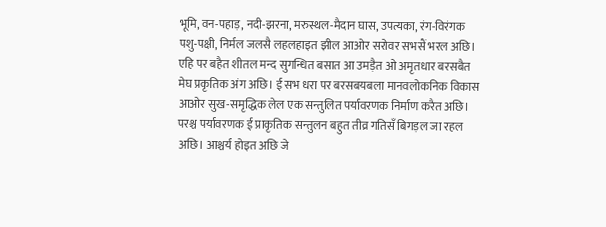भूमि, वन-पहाड़, नदी-झरना, मरुस्थल-मैदान घास, उपत्यका, रंग-विरंगक पशु-पक्षी, निर्मल जलसै लहलहाइत झील आओर सरोवर सभसैं भरल अछि। एहि पर बहैत शीतल मन्द सुगन्धित बसात आ उमड़ैत ओ अमृतधार बरसबैत मेघ प्रकृतिक अंग अछि। ई सभ धरा पर बरसबयबला मानवलोकनिक विकास आओर सुख-समृद्धिक लेल एक सन्तुलित पर्यावरणक निर्माण करैत अछि। परश्च पर्यावरणक ई प्राकृतिक सन्तुलन बहुत तीव्र गतिसँ बिगड़ल जा रहल अछि। आश्चर्य होइत अछि जे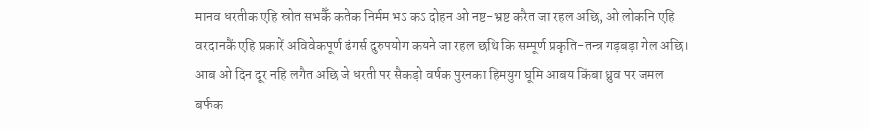मानव धरतीक एहि स्रोत सभकैँ कतेक निर्मम भऽ कऽ दोहन ओ नष्ट-भ्रष्ट करैत जा रहल अछि, ओ लोकनि एहि वरदानकैं एहि प्रकारें अविवेकपूर्ण ढंगर्स दुरुपयोग कयने जा रहल छथि कि सम्पूर्ण प्रकृति-तन्त्र गड़बड़ा गेल अछि। आब ओ दिन दूर नहि लगैत अछि जे धरती पर सैकड़ो वर्षक पुरनका हिमयुग घूमि आबय किंबा ध्रुव पर जमल बर्फक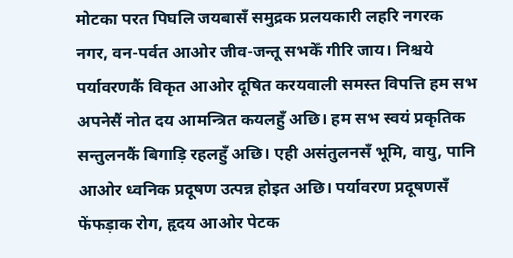मोटका परत पिघलि जयबासँ समुद्रक प्रलयकारी लहरि नगरक नगर, वन-पर्वत आओर जीव-जन्तू सभकेँ गीरि जाय। निश्चये पर्यावरणकैं विकृत आओर दूषित करयवाली समस्त विपत्ति हम सभ अपनेसैं नोत दय आमन्त्रित कयलहुँ अछि। हम सभ स्वयं प्रकृतिक सन्तुलनकैं बिगाड़ि रहलहुँ अछि। एही असंतुलनसँ भूमि, वायु, पानि आओर ध्वनिक प्रदूषण उत्पन्न होइत अछि। पर्यावरण प्रदूषणसँ फेंफड़ाक रोग, हृदय आओर पेटक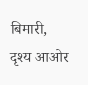बिमारी, दृश्य आओर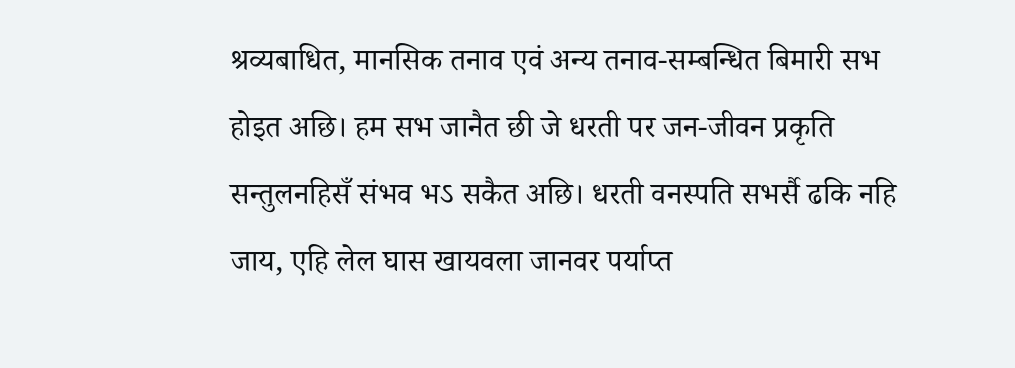श्रव्यबाधित, मानसिक तनाव एवं अन्य तनाव-सम्बन्धित बिमारी सभ होइत अछि। हम सभ जानैत छी जे धरती पर जन-जीवन प्रकृति सन्तुलनहिसँ संभव भऽ सकैत अछि। धरती वनस्पति सभर्सै ढकि नहि जाय, एहि लेल घास खायवला जानवर पर्याप्त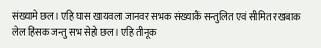संख्यामे छल। एहि घास खायवला जानवर सभक संख्याकैं सन्तुलित एवं सीमित रखबाक लेल हिंसक जन्तु सभ सेहो छल। एहि तीनूक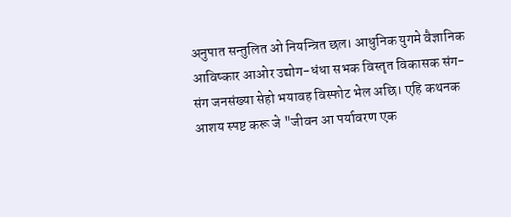अनुपात सन्तुलित ओ नियन्त्रित छल। आधुनिक युगमे वैज्ञानिक आविष्कार आओर उद्योग-धंधा सभक विस्तृत विकासक संग-संग जनसंख्या सेहो भयावह विस्फोट भेल अछि। एहि कथनक आशय स्पष्ट करू जे "जीवन आ पर्यावरण एक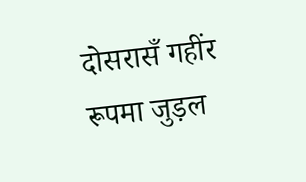दोसरासँ गहींर रूपमा जुड़ल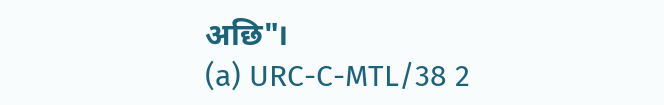अछि"।
(a) URC-C-MTL/38 2